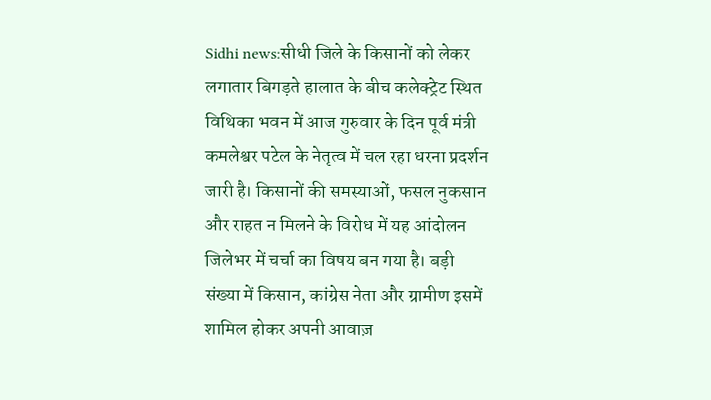Sidhi news:सीधी जिले के किसानों को लेकर लगातार बिगड़ते हालात के बीच कलेक्ट्रेट स्थित विथिका भवन में आज गुरुवार के दिन पूर्व मंत्री कमलेश्वर पटेल के नेतृत्व में चल रहा धरना प्रदर्शन जारी है। किसानों की समस्याओं, फसल नुकसान और राहत न मिलने के विरोध में यह आंदोलन जिलेभर में चर्चा का विषय बन गया है। बड़ी संख्या में किसान, कांग्रेस नेता और ग्रामीण इसमें शामिल होकर अपनी आवाज़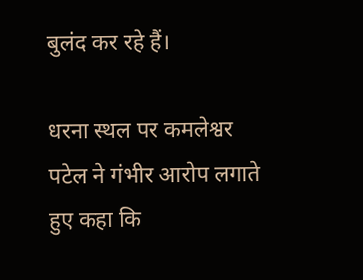बुलंद कर रहे हैं।

धरना स्थल पर कमलेश्वर पटेल ने गंभीर आरोप लगाते हुए कहा कि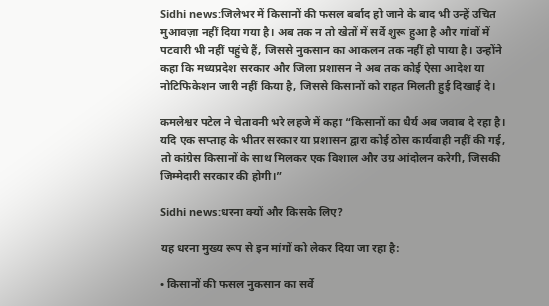Sidhi news:जिलेभर में किसानों की फसल बर्बाद हो जाने के बाद भी उन्हें उचित मुआवज़ा नहीं दिया गया है। अब तक न तो खेतों में सर्वे शुरू हुआ है और गांवों में पटवारी भी नहीं पहुंचे हैं, जिससे नुकसान का आकलन तक नहीं हो पाया है। उन्होंने कहा कि मध्यप्रदेश सरकार और जिला प्रशासन ने अब तक कोई ऐसा आदेश या नोटिफिकेशन जारी नहीं किया है, जिससे किसानों को राहत मिलती हुई दिखाई दे।

कमलेश्वर पटेल ने चेतावनी भरे लहजे में कहा “किसानों का धैर्य अब जवाब दे रहा है। यदि एक सप्ताह के भीतर सरकार या प्रशासन द्वारा कोई ठोस कार्यवाही नहीं की गई, तो कांग्रेस किसानों के साथ मिलकर एक विशाल और उग्र आंदोलन करेगी, जिसकी जिम्मेदारी सरकार की होगी।”

Sidhi news:धरना क्यों और किसके लिए?

यह धरना मुख्य रूप से इन मांगों को लेकर दिया जा रहा है:

• किसानों की फसल नुकसान का सर्वे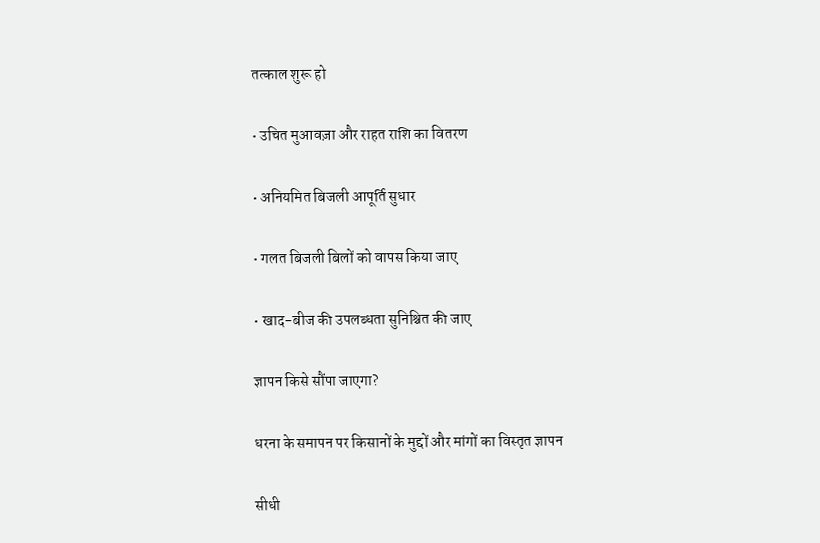तत्काल शुरू हो

• उचित मुआवज़ा और राहत राशि का वितरण

• अनियमित बिजली आपूर्ति सुधार

• गलत बिजली बिलों को वापस किया जाए

• खाद-बीज की उपलब्धता सुनिश्चित की जाए

ज्ञापन किसे सौंपा जाएगा?

धरना के समापन पर किसानों के मुद्दों और मांगों का विस्तृत ज्ञापन

सीधी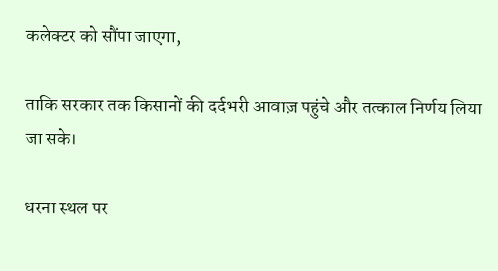कलेक्टर को सौंपा जाएगा,

ताकि सरकार तक किसानों की दर्दभरी आवाज़ पहुंचे और तत्काल निर्णय लिया जा सके।

धरना स्थल पर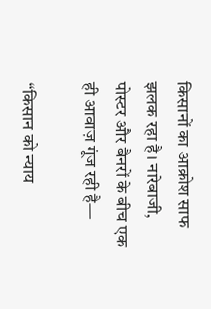किसानों का आक्रोश साफ झलक रहा है। नारेबाजी, पोस्टर और बैनरों के बीच एक ही आवाज़ गूंज रही है—

“किसान को न्याय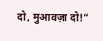दो, मुआवज़ा दो!”